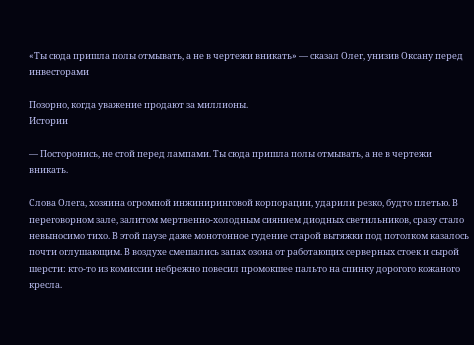«Ты сюда пришла полы отмывать, а не в чертежи вникать» — сказал Олег, унизив Оксану перед инвесторами

Позорно, когда уважение продают за миллионы.
Истории

— Посторонись, не стой перед лампами. Ты сюда пришла полы отмывать, а не в чертежи вникать.

Слова Олега, хозяина огромной инжиниринговой корпорации, ударили резко, будто плетью. В переговорном зале, залитом мертвенно-холодным сиянием диодных светильников, сразу стало невыносимо тихо. В этой паузе даже монотонное гудение старой вытяжки под потолком казалось почти оглушающим. В воздухе смешались запах озона от работающих серверных стоек и сырой шерсти: кто-то из комиссии небрежно повесил промокшее пальто на спинку дорогого кожаного кресла.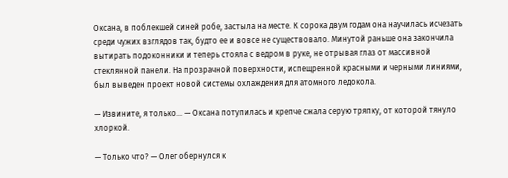Оксана, в поблекшей синей робе, застыла на месте. К сорока двум годам она научилась исчезать среди чужих взглядов так, будто ее и вовсе не существовало. Минутой раньше она закончила вытирать подоконники и теперь стояла с ведром в руке, не отрывая глаз от массивной стеклянной панели. На прозрачной поверхности, испещренной красными и черными линиями, был выведен проект новой системы охлаждения для атомного ледокола.

— Извините, я только… — Оксана потупилась и крепче сжала серую тряпку, от которой тянуло хлоркой.

— Только что? — Олег обернулся к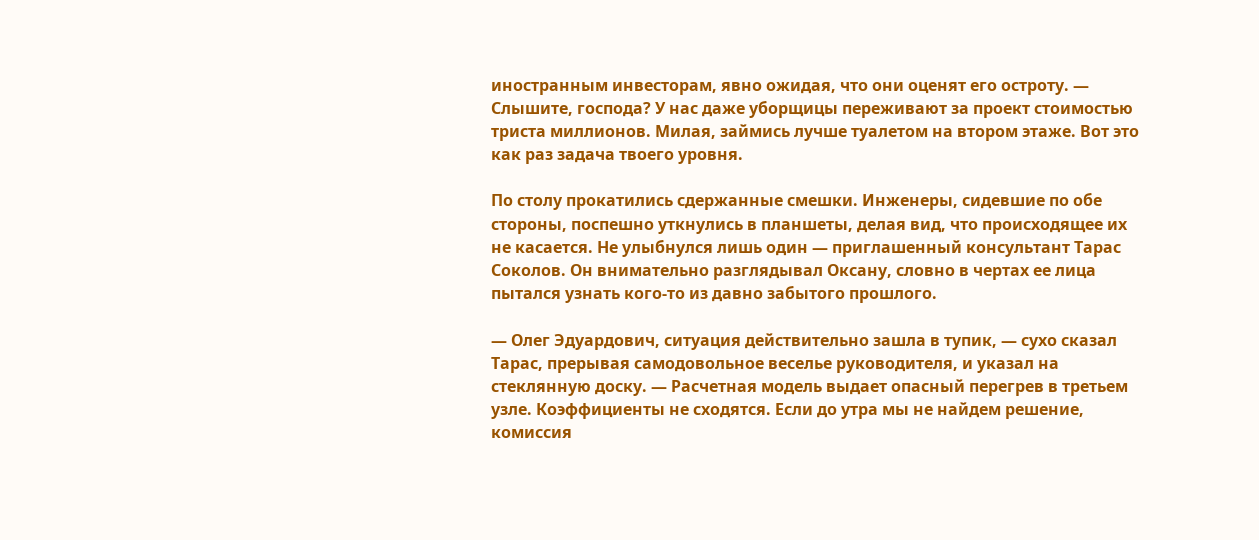иностранным инвесторам, явно ожидая, что они оценят его остроту. — Слышите, господа? У нас даже уборщицы переживают за проект стоимостью триста миллионов. Милая, займись лучше туалетом на втором этаже. Вот это как раз задача твоего уровня.

По столу прокатились сдержанные смешки. Инженеры, сидевшие по обе стороны, поспешно уткнулись в планшеты, делая вид, что происходящее их не касается. Не улыбнулся лишь один — приглашенный консультант Тарас Соколов. Он внимательно разглядывал Оксану, словно в чертах ее лица пытался узнать кого-то из давно забытого прошлого.

— Олег Эдуардович, ситуация действительно зашла в тупик, — сухо сказал Тарас, прерывая самодовольное веселье руководителя, и указал на стеклянную доску. — Расчетная модель выдает опасный перегрев в третьем узле. Коэффициенты не сходятся. Если до утра мы не найдем решение, комиссия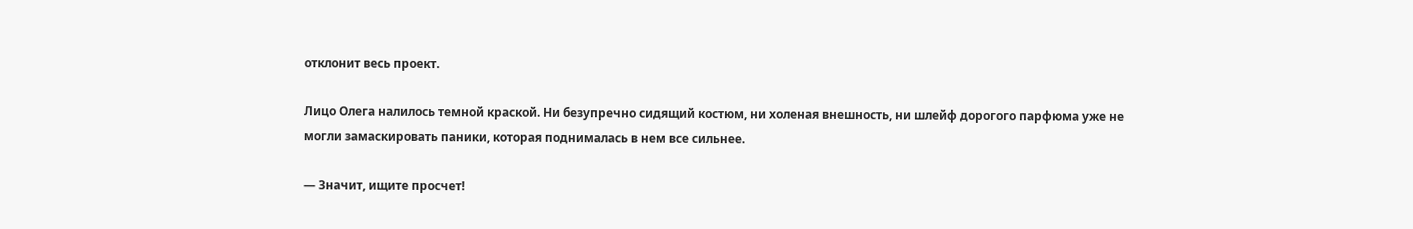отклонит весь проект.

Лицо Олега налилось темной краской. Ни безупречно сидящий костюм, ни холеная внешность, ни шлейф дорогого парфюма уже не могли замаскировать паники, которая поднималась в нем все сильнее.

— Значит, ищите просчет!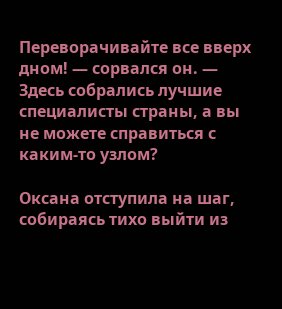Переворачивайте все вверх дном! — сорвался он. — Здесь собрались лучшие специалисты страны, а вы не можете справиться с каким-то узлом?

Оксана отступила на шаг, собираясь тихо выйти из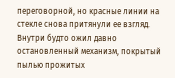переговорной, но красные линии на стекле снова притянули ее взгляд. Внутри будто ожил давно остановленный механизм, покрытый пылью прожитых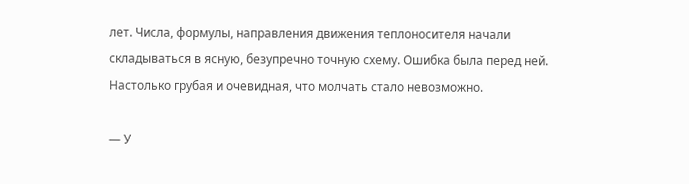лет. Числа, формулы, направления движения теплоносителя начали складываться в ясную, безупречно точную схему. Ошибка была перед ней. Настолько грубая и очевидная, что молчать стало невозможно.

— У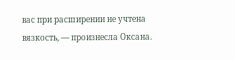вас при расширении не учтена вязкость, — произнесла Оксана.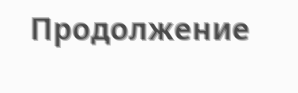Продолжение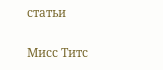статьи

Мисс Титс